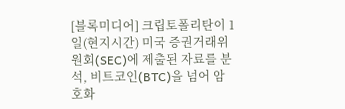[블록미디어] 크립토폴리탄이 1일(현지시간) 미국 증권거래위원회(SEC)에 제출된 자료를 분석, 비트코인(BTC)을 넘어 암호화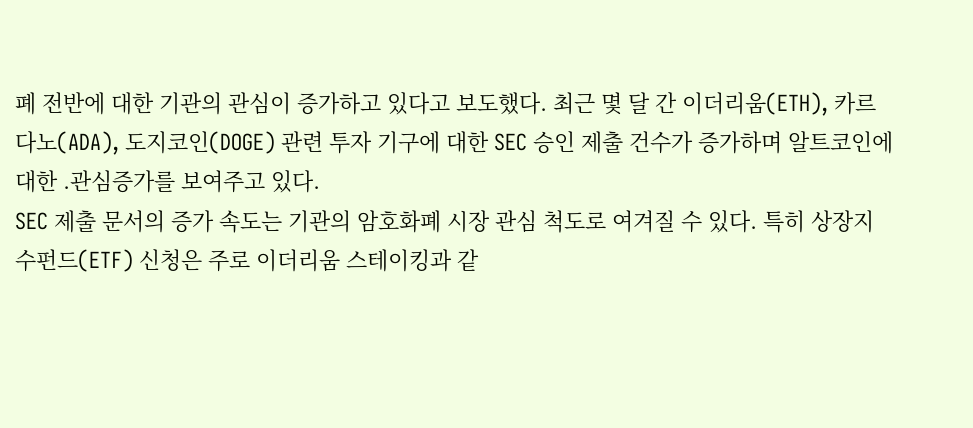폐 전반에 대한 기관의 관심이 증가하고 있다고 보도했다. 최근 몇 달 간 이더리움(ETH), 카르다노(ADA), 도지코인(DOGE) 관련 투자 기구에 대한 SEC 승인 제출 건수가 증가하며 알트코인에 대한 .관심증가를 보여주고 있다.
SEC 제출 문서의 증가 속도는 기관의 암호화폐 시장 관심 척도로 여겨질 수 있다. 특히 상장지수펀드(ETF) 신청은 주로 이더리움 스테이킹과 같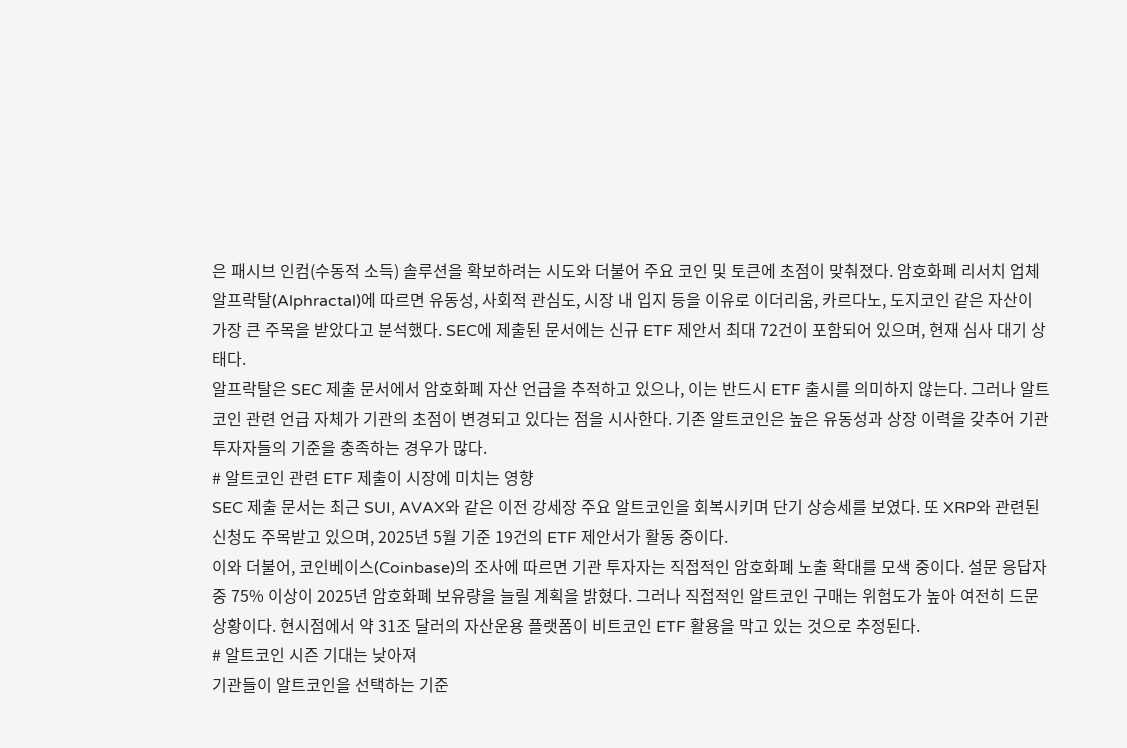은 패시브 인컴(수동적 소득) 솔루션을 확보하려는 시도와 더불어 주요 코인 및 토큰에 초점이 맞춰졌다. 암호화폐 리서치 업체 알프락탈(Alphractal)에 따르면 유동성, 사회적 관심도, 시장 내 입지 등을 이유로 이더리움, 카르다노, 도지코인 같은 자산이 가장 큰 주목을 받았다고 분석했다. SEC에 제출된 문서에는 신규 ETF 제안서 최대 72건이 포함되어 있으며, 현재 심사 대기 상태다.
알프락탈은 SEC 제출 문서에서 암호화폐 자산 언급을 추적하고 있으나, 이는 반드시 ETF 출시를 의미하지 않는다. 그러나 알트코인 관련 언급 자체가 기관의 초점이 변경되고 있다는 점을 시사한다. 기존 알트코인은 높은 유동성과 상장 이력을 갖추어 기관 투자자들의 기준을 충족하는 경우가 많다.
# 알트코인 관련 ETF 제출이 시장에 미치는 영향
SEC 제출 문서는 최근 SUI, AVAX와 같은 이전 강세장 주요 알트코인을 회복시키며 단기 상승세를 보였다. 또 XRP와 관련된 신청도 주목받고 있으며, 2025년 5월 기준 19건의 ETF 제안서가 활동 중이다.
이와 더불어, 코인베이스(Coinbase)의 조사에 따르면 기관 투자자는 직접적인 암호화폐 노출 확대를 모색 중이다. 설문 응답자 중 75% 이상이 2025년 암호화폐 보유량을 늘릴 계획을 밝혔다. 그러나 직접적인 알트코인 구매는 위험도가 높아 여전히 드문 상황이다. 현시점에서 약 31조 달러의 자산운용 플랫폼이 비트코인 ETF 활용을 막고 있는 것으로 추정된다.
# 알트코인 시즌 기대는 낮아져
기관들이 알트코인을 선택하는 기준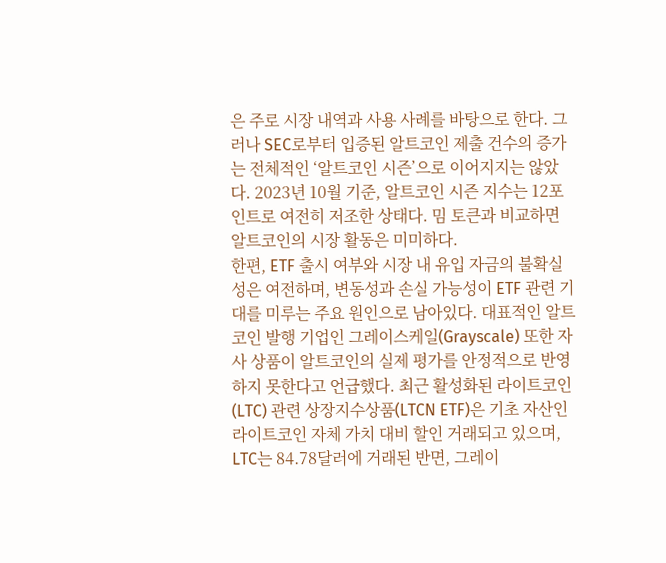은 주로 시장 내역과 사용 사례를 바탕으로 한다. 그러나 SEC로부터 입증된 알트코인 제출 건수의 증가는 전체적인 ‘알트코인 시즌’으로 이어지지는 않았다. 2023년 10월 기준, 알트코인 시즌 지수는 12포인트로 여전히 저조한 상태다. 밈 토큰과 비교하면 알트코인의 시장 활동은 미미하다.
한편, ETF 출시 여부와 시장 내 유입 자금의 불확실성은 여전하며, 변동성과 손실 가능성이 ETF 관련 기대를 미루는 주요 원인으로 남아있다. 대표적인 알트코인 발행 기업인 그레이스케일(Grayscale) 또한 자사 상품이 알트코인의 실제 평가를 안정적으로 반영하지 못한다고 언급했다. 최근 활성화된 라이트코인(LTC) 관련 상장지수상품(LTCN ETF)은 기초 자산인 라이트코인 자체 가치 대비 할인 거래되고 있으며, LTC는 84.78달러에 거래된 반면, 그레이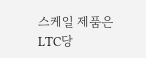스케일 제품은 LTC당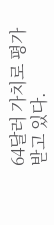64달러 가치로 평가받고 있다.